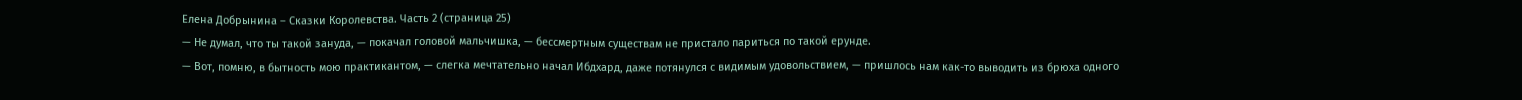Елена Добрынина – Сказки Королевства. Часть 2 (страница 25)
— Не думал, что ты такой зануда, — покачал головой мальчишка, — бессмертным существам не пристало париться по такой ерунде.
— Вот, помню, в бытность мою практикантом, — слегка мечтательно начал Ибдхард, даже потянулся с видимым удовольствием, — пришлось нам как-то выводить из брюха одного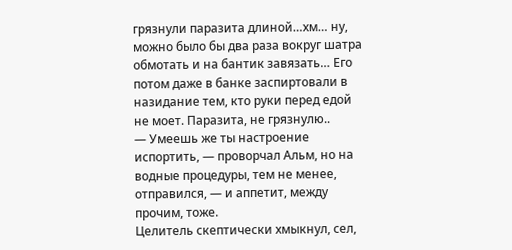грязнули паразита длиной…хм… ну, можно было бы два раза вокруг шатра обмотать и на бантик завязать… Его потом даже в банке заспиртовали в назидание тем, кто руки перед едой не моет. Паразита, не грязнулю..
— Умеешь же ты настроение испортить, — проворчал Альм, но на водные процедуры, тем не менее, отправился, — и аппетит, между прочим, тоже.
Целитель скептически хмыкнул, сел,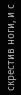скрестив ноги, и с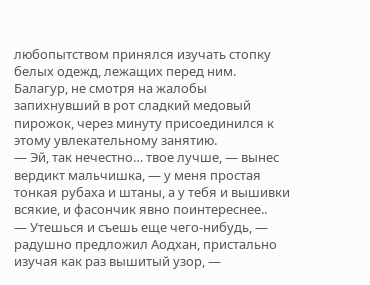любопытством принялся изучать стопку белых одежд, лежащих перед ним.
Балагур, не смотря на жалобы запихнувший в рот сладкий медовый пирожок, через минуту присоединился к этому увлекательному занятию.
— Эй, так нечестно… твое лучше, — вынес вердикт мальчишка, — у меня простая тонкая рубаха и штаны, а у тебя и вышивки всякие, и фасончик явно поинтереснее..
— Утешься и съешь еще чего-нибудь, — радушно предложил Аодхан, пристально изучая как раз вышитый узор, —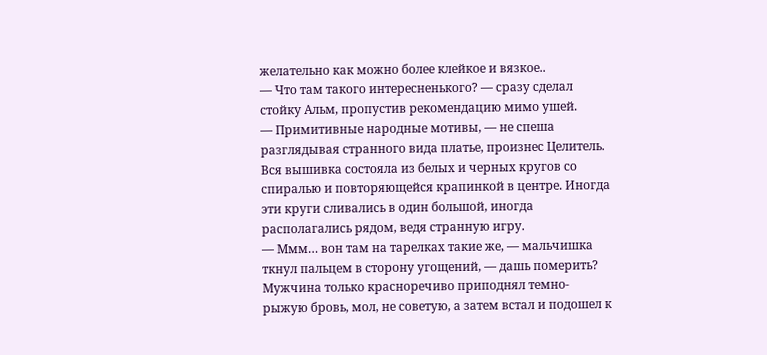желательно как можно более клейкое и вязкое..
— Что там такого интересненького? — сразу сделал стойку Альм, пропустив рекомендацию мимо ушей.
— Примитивные народные мотивы, — не спеша разглядывая странного вида платье, произнес Целитель.
Вся вышивка состояла из белых и черных кругов со спиралью и повторяющейся крапинкой в центре. Иногда эти круги сливались в один большой, иногда располагались рядом, ведя странную игру.
— Ммм… вон там на тарелках такие же, — мальчишка ткнул пальцем в сторону угощений, — дашь померить?
Мужчина только красноречиво приподнял темно-рыжую бровь, мол, не советую, а затем встал и подошел к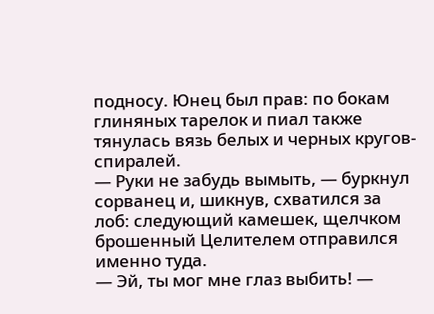подносу. Юнец был прав: по бокам глиняных тарелок и пиал также тянулась вязь белых и черных кругов-спиралей.
— Руки не забудь вымыть, — буркнул сорванец и, шикнув, схватился за лоб: следующий камешек, щелчком брошенный Целителем отправился именно туда.
— Эй, ты мог мне глаз выбить! —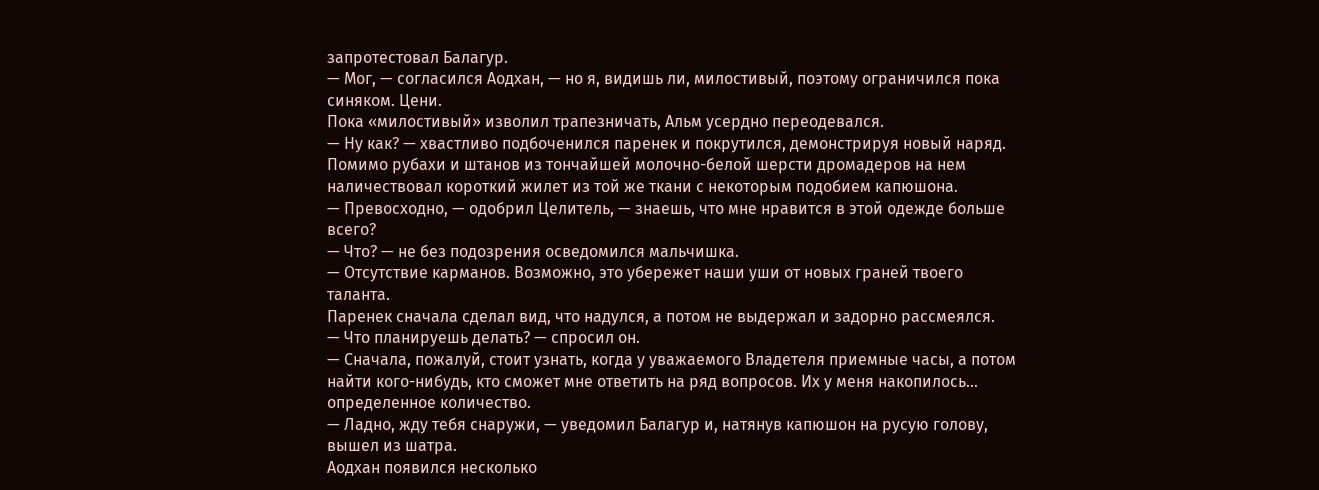запротестовал Балагур.
— Мог, — согласился Аодхан, — но я, видишь ли, милостивый, поэтому ограничился пока синяком. Цени.
Пока «милостивый» изволил трапезничать, Альм усердно переодевался.
— Ну как? — хвастливо подбоченился паренек и покрутился, демонстрируя новый наряд.
Помимо рубахи и штанов из тончайшей молочно-белой шерсти дромадеров на нем наличествовал короткий жилет из той же ткани с некоторым подобием капюшона.
— Превосходно, — одобрил Целитель, — знаешь, что мне нравится в этой одежде больше всего?
— Что? — не без подозрения осведомился мальчишка.
— Отсутствие карманов. Возможно, это убережет наши уши от новых граней твоего таланта.
Паренек сначала сделал вид, что надулся, а потом не выдержал и задорно рассмеялся.
— Что планируешь делать? — спросил он.
— Сначала, пожалуй, стоит узнать, когда у уважаемого Владетеля приемные часы, а потом найти кого-нибудь, кто сможет мне ответить на ряд вопросов. Их у меня накопилось… определенное количество.
— Ладно, жду тебя снаружи, — уведомил Балагур и, натянув капюшон на русую голову, вышел из шатра.
Аодхан появился несколько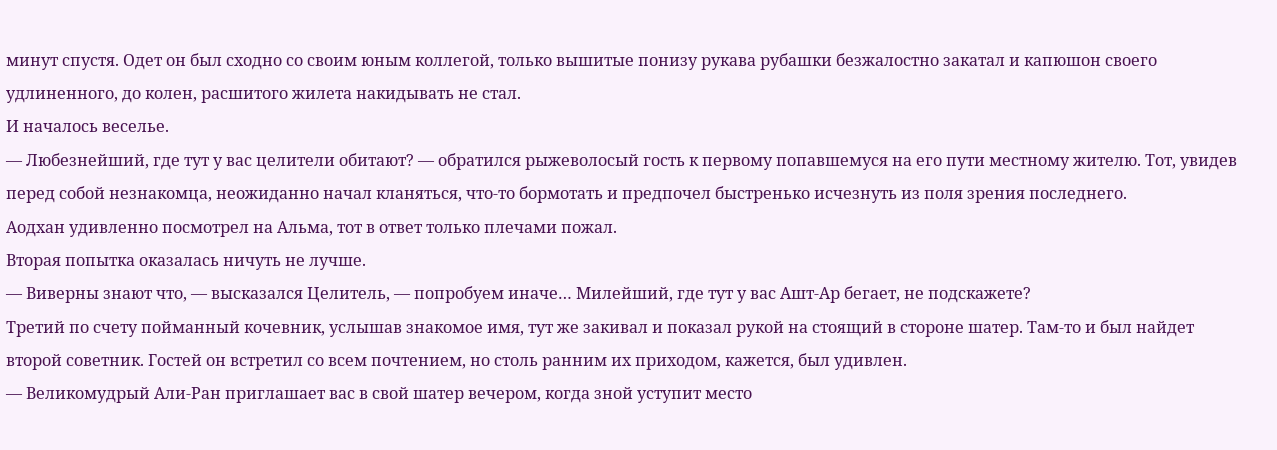минут спустя. Одет он был сходно со своим юным коллегой, только вышитые понизу рукава рубашки безжалостно закатал и капюшон своего удлиненного, до колен, расшитого жилета накидывать не стал.
И началось веселье.
— Любезнейший, где тут у вас целители обитают? — обратился рыжеволосый гость к первому попавшемуся на его пути местному жителю. Тот, увидев перед собой незнакомца, неожиданно начал кланяться, что-то бормотать и предпочел быстренько исчезнуть из поля зрения последнего.
Аодхан удивленно посмотрел на Альма, тот в ответ только плечами пожал.
Вторая попытка оказалась ничуть не лучше.
— Виверны знают что, — высказался Целитель, — попробуем иначе… Милейший, где тут у вас Ашт-Ар бегает, не подскажете?
Третий по счету пойманный кочевник, услышав знакомое имя, тут же закивал и показал рукой на стоящий в стороне шатер. Там-то и был найдет второй советник. Гостей он встретил со всем почтением, но столь ранним их приходом, кажется, был удивлен.
— Великомудрый Али-Ран приглашает вас в свой шатер вечером, когда зной уступит место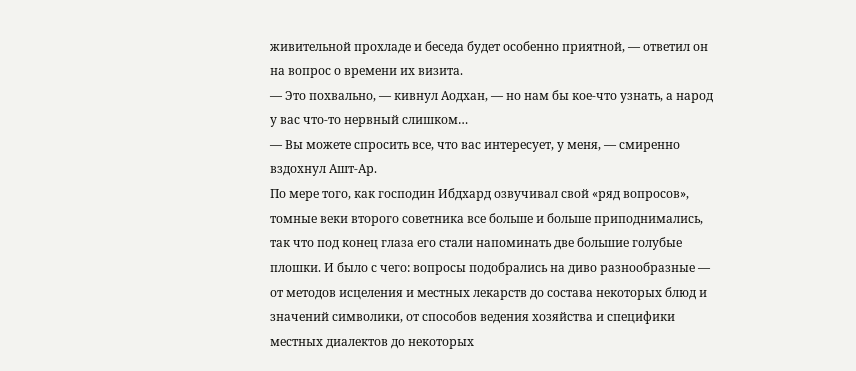живительной прохладе и беседа будет особенно приятной, — ответил он на вопрос о времени их визита.
— Это похвально, — кивнул Аодхан, — но нам бы кое-что узнать, а народ у вас что-то нервный слишком…
— Вы можете спросить все, что вас интересует, у меня, — смиренно вздохнул Ашт-Ар.
По мере того, как господин Ибдхард озвучивал свой «ряд вопросов», томные веки второго советника все больше и больше приподнимались, так что под конец глаза его стали напоминать две большие голубые плошки. И было с чего: вопросы подобрались на диво разнообразные — от методов исцеления и местных лекарств до состава некоторых блюд и значений символики, от способов ведения хозяйства и специфики местных диалектов до некоторых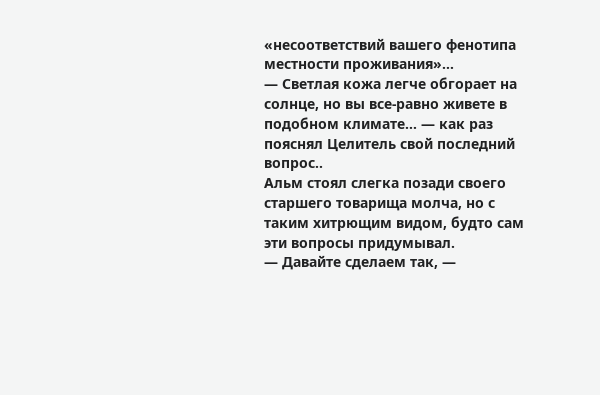«несоответствий вашего фенотипа местности проживания»…
— Светлая кожа легче обгорает на солнце, но вы все-равно живете в подобном климате… — как раз пояснял Целитель свой последний вопрос..
Альм стоял слегка позади своего старшего товарища молча, но с таким хитрющим видом, будто сам эти вопросы придумывал.
— Давайте сделаем так, —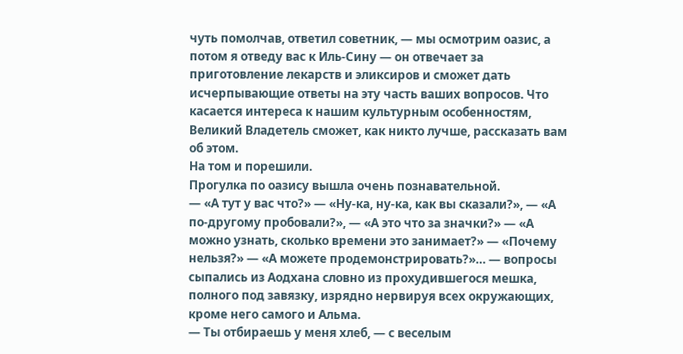чуть помолчав, ответил советник, — мы осмотрим оазис, а потом я отведу вас к Иль-Сину — он отвечает за приготовление лекарств и эликсиров и сможет дать исчерпывающие ответы на эту часть ваших вопросов. Что касается интереса к нашим культурным особенностям, Великий Владетель сможет, как никто лучше, рассказать вам об этом.
На том и порешили.
Прогулка по оазису вышла очень познавательной.
— «А тут у вас что?» — «Ну-ка, ну-ка, как вы сказали?», — «А по-другому пробовали?», — «А это что за значки?» — «А можно узнать, сколько времени это занимает?» — «Почему нельзя?» — «А можете продемонстрировать?»… — вопросы сыпались из Аодхана словно из прохудившегося мешка, полного под завязку, изрядно нервируя всех окружающих, кроме него самого и Альма.
— Ты отбираешь у меня хлеб, — с веселым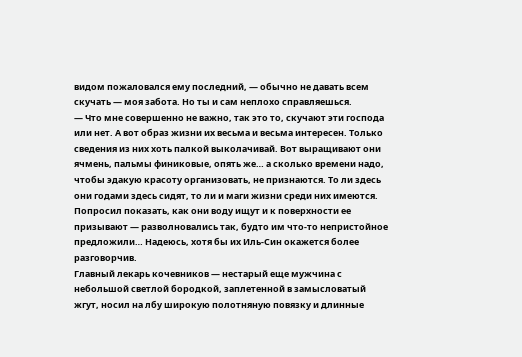видом пожаловался ему последний, — обычно не давать всем скучать — моя забота. Но ты и сам неплохо справляешься.
— Что мне совершенно не важно, так это то, скучают эти господа или нет. А вот образ жизни их весьма и весьма интересен. Только сведения из них хоть палкой выколачивай. Вот выращивают они ячмень, пальмы финиковые, опять же… а сколько времени надо, чтобы эдакую красоту организовать, не признаются. То ли здесь они годами здесь сидят, то ли и маги жизни среди них имеются. Попросил показать, как они воду ищут и к поверхности ее призывают — разволновались так, будто им что-то непристойное предложили… Надеюсь, хотя бы их Иль-Син окажется более разговорчив.
Главный лекарь кочевников — нестарый еще мужчина с небольшой светлой бородкой, заплетенной в замысловатый жгут, носил на лбу широкую полотняную повязку и длинные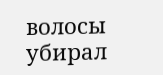волосы убирал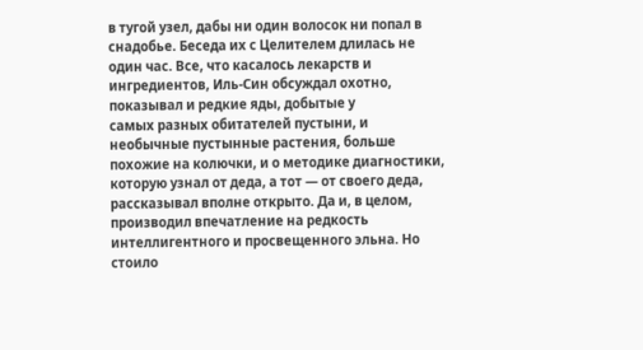в тугой узел, дабы ни один волосок ни попал в снадобье. Беседа их с Целителем длилась не один час. Все, что касалось лекарств и ингредиентов, Иль-Син обсуждал охотно, показывал и редкие яды, добытые у
самых разных обитателей пустыни, и необычные пустынные растения, больше похожие на колючки, и о методике диагностики, которую узнал от деда, а тот — от своего деда, рассказывал вполне открыто. Да и, в целом, производил впечатление на редкость интеллигентного и просвещенного эльна. Но стоило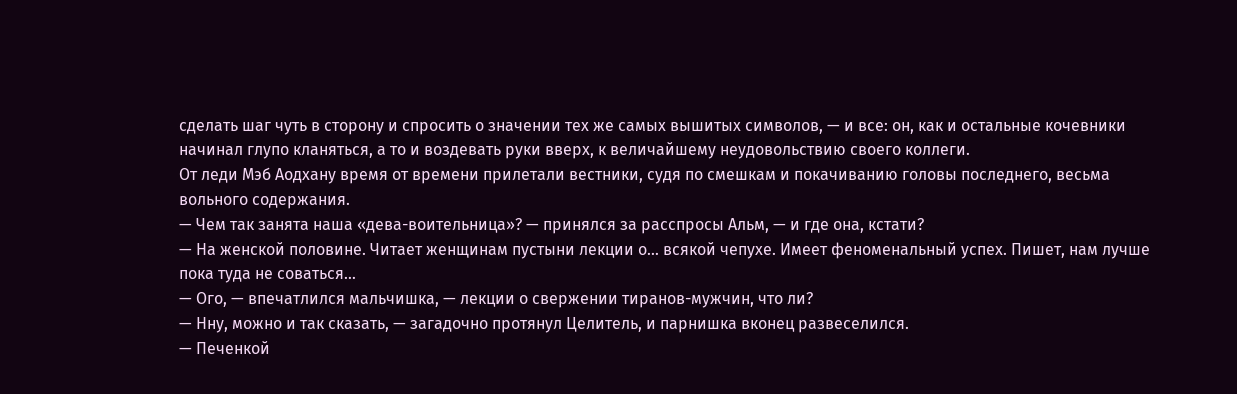сделать шаг чуть в сторону и спросить о значении тех же самых вышитых символов, — и все: он, как и остальные кочевники начинал глупо кланяться, а то и воздевать руки вверх, к величайшему неудовольствию своего коллеги.
От леди Мэб Аодхану время от времени прилетали вестники, судя по смешкам и покачиванию головы последнего, весьма вольного содержания.
— Чем так занята наша «дева-воительница»? — принялся за расспросы Альм, — и где она, кстати?
— На женской половине. Читает женщинам пустыни лекции о… всякой чепухе. Имеет феноменальный успех. Пишет, нам лучше пока туда не соваться…
— Ого, — впечатлился мальчишка, — лекции о свержении тиранов-мужчин, что ли?
— Нну, можно и так сказать, — загадочно протянул Целитель, и парнишка вконец развеселился.
— Печенкой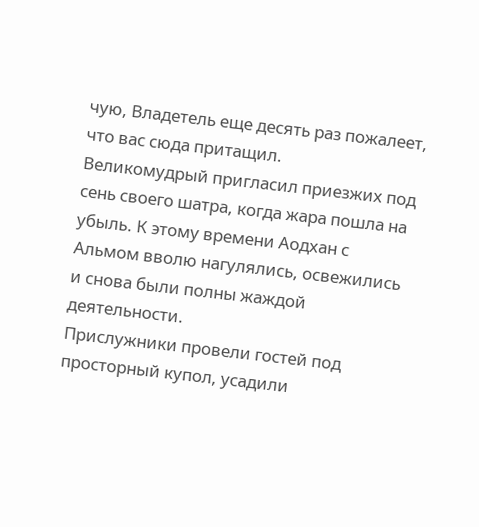чую, Владетель еще десять раз пожалеет, что вас сюда притащил.
Великомудрый пригласил приезжих под сень своего шатра, когда жара пошла на убыль. К этому времени Аодхан с Альмом вволю нагулялись, освежились и снова были полны жаждой деятельности.
Прислужники провели гостей под просторный купол, усадили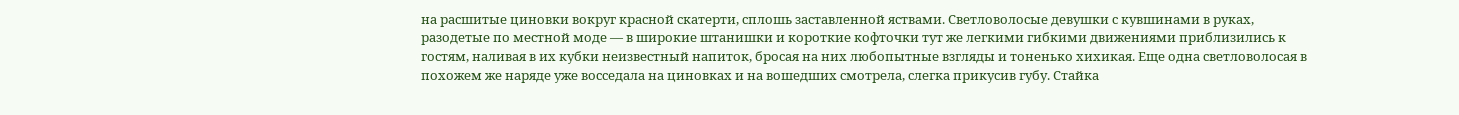на расшитые циновки вокруг красной скатерти, сплошь заставленной яствами. Светловолосые девушки с кувшинами в руках, разодетые по местной моде — в широкие штанишки и короткие кофточки тут же легкими гибкими движениями приблизились к гостям, наливая в их кубки неизвестный напиток, бросая на них любопытные взгляды и тоненько хихикая. Еще одна светловолосая в похожем же наряде уже восседала на циновках и на вошедших смотрела, слегка прикусив губу. Стайка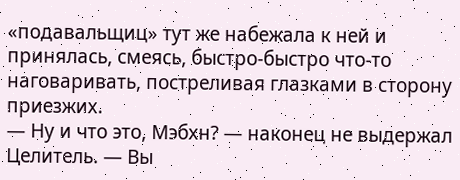«подавальщиц» тут же набежала к ней и принялась, смеясь, быстро-быстро что-то наговаривать, постреливая глазками в сторону приезжих.
— Ну и что это, Мэбхн? — наконец не выдержал Целитель. — Вы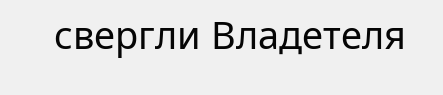свергли Владетеля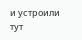и устроили тут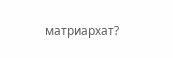матриархат?